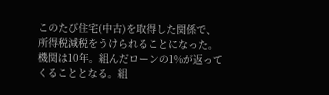このたび住宅(中古)を取得した関係で、所得税減税をうけられることになった。機関は10年。組んだローンの1%が返ってくることとなる。組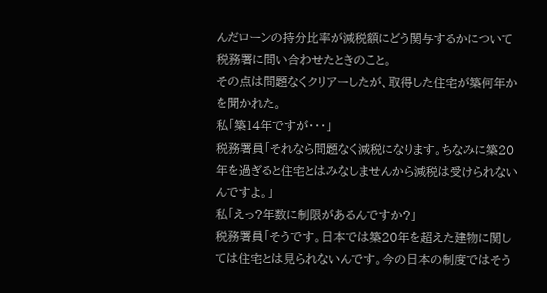んだローンの持分比率が減税額にどう関与するかについて税務署に問い合わせたときのこと。
その点は問題なくクリアーしたが、取得した住宅が築何年かを聞かれた。
私「築14年ですが・・・」
税務署員「それなら問題なく減税になります。ちなみに築20年を過ぎると住宅とはみなしませんから減税は受けられないんですよ。」
私「えっ?年数に制限があるんですか?」
税務署員「そうです。日本では築20年を超えた建物に関しては住宅とは見られないんです。今の日本の制度ではそう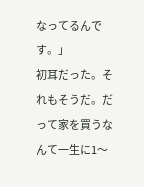なってるんです。」
初耳だった。それもそうだ。だって家を買うなんて一生に1〜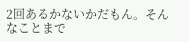2回あるかないかだもん。そんなことまで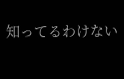知ってるわけない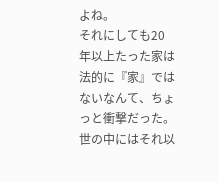よね。
それにしても20年以上たった家は法的に『家』ではないなんて、ちょっと衝撃だった。世の中にはそれ以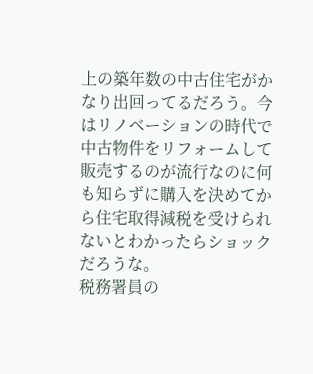上の築年数の中古住宅がかなり出回ってるだろう。今はリノベーションの時代で中古物件をリフォームして販売するのが流行なのに何も知らずに購入を決めてから住宅取得減税を受けられないとわかったらショックだろうな。
税務署員の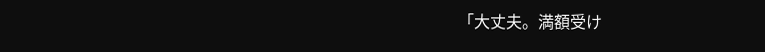「大丈夫。満額受け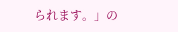られます。」の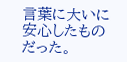言葉に大いに安心したものだった。